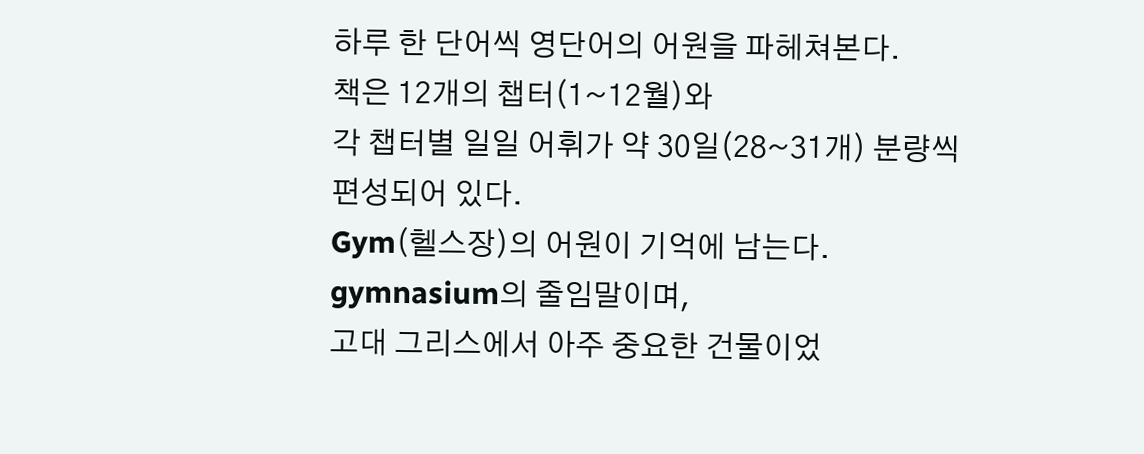하루 한 단어씩 영단어의 어원을 파헤쳐본다.
책은 12개의 챕터(1~12월)와
각 챕터별 일일 어휘가 약 30일(28~31개) 분량씩
편성되어 있다.
Gym(헬스장)의 어원이 기억에 남는다.
gymnasium의 줄임말이며,
고대 그리스에서 아주 중요한 건물이었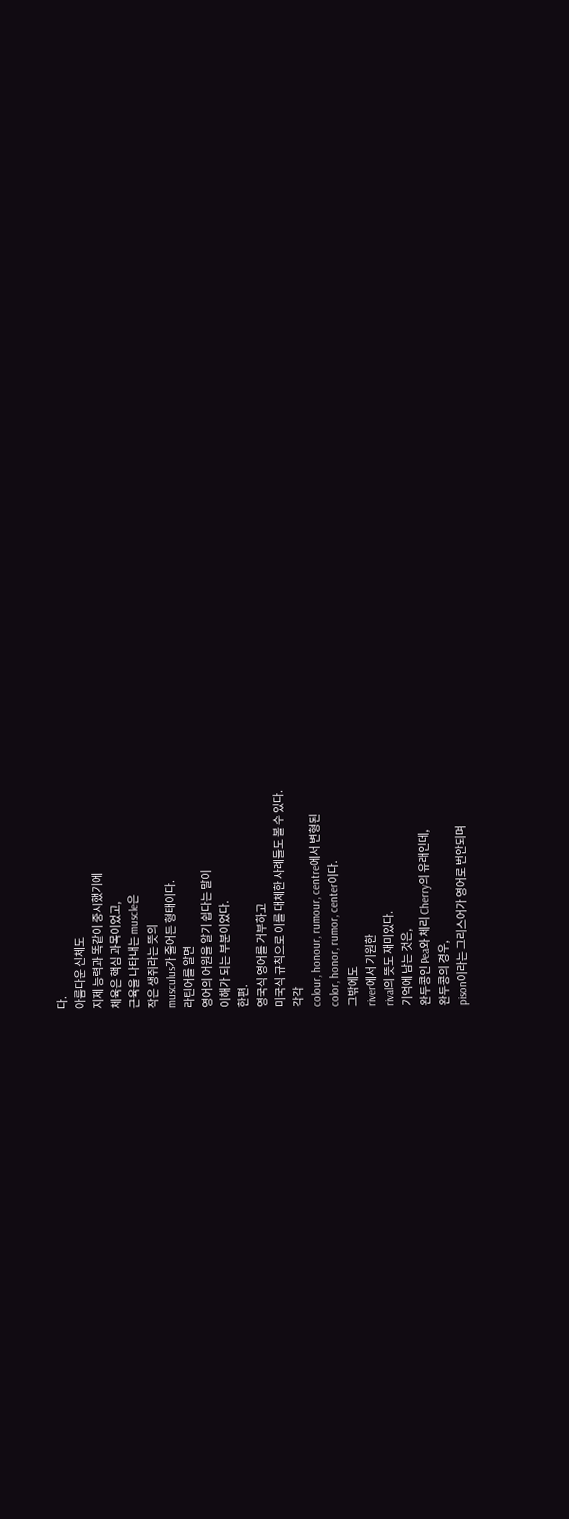다.
아름다운 신체도
지제 능력과 똑같이 중시했기에
체육은 핵심 과목이었고,
근육을 나타내는 muscle은
작은 생쥐라는 뜻의
musculus가 줄어든 형태이다.
라틴어를 알면
영어의 어원을 알기 쉽다는 말이
이해가 되는 부분이었다.
한편.
영국식 영어를 거부하고
미국식 규칙으로 이를 대체한 사례들도 볼 수 있다.
각각
colour, honour, rumour, centre에서 변형된
color, honor, rumor, center이다.
그밖에도
river에서 기원한
rival의 뜻도 재미있다.
기억에 남는 것은,
완두콩인 Pea와 체리 Cherry의 유래인데,
완두콩의 경우,
pison이라는 그리스어가 영어로 번안되며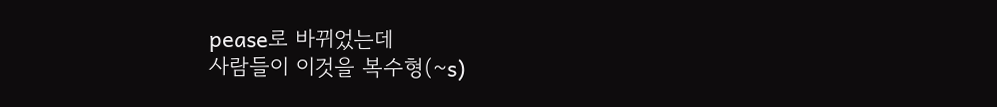pease로 바뀌었는데
사람들이 이것을 복수형(~s)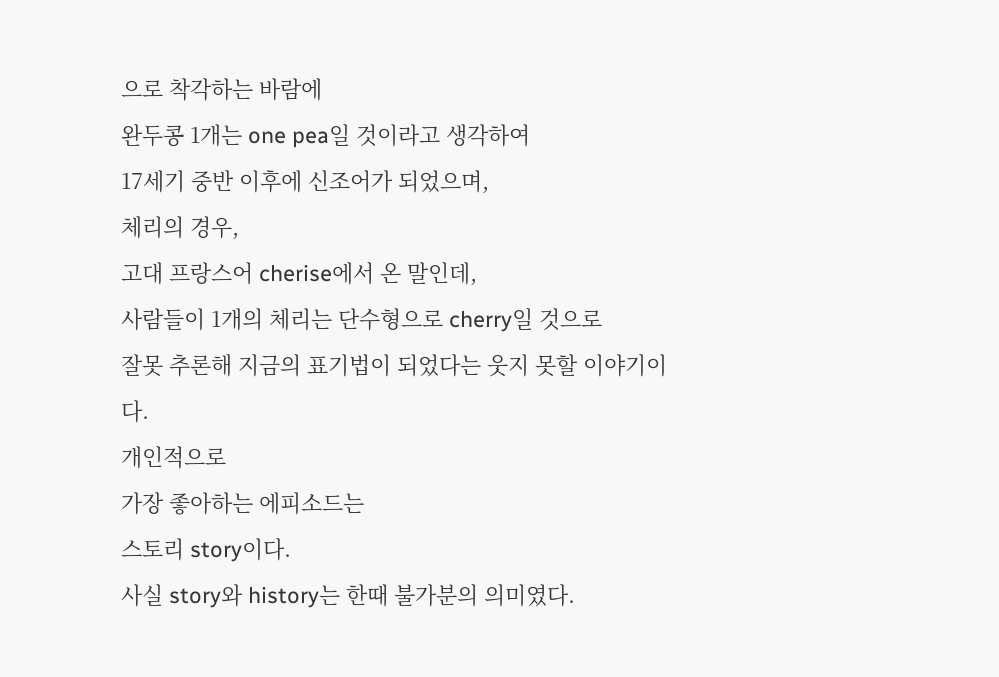으로 착각하는 바람에
완두콩 1개는 one pea일 것이라고 생각하여
17세기 중반 이후에 신조어가 되었으며,
체리의 경우,
고대 프랑스어 cherise에서 온 말인데,
사람들이 1개의 체리는 단수형으로 cherry일 것으로
잘못 추론해 지금의 표기법이 되었다는 웃지 못할 이야기이다.
개인적으로
가장 좋아하는 에피소드는
스토리 story이다.
사실 story와 history는 한때 불가분의 의미였다.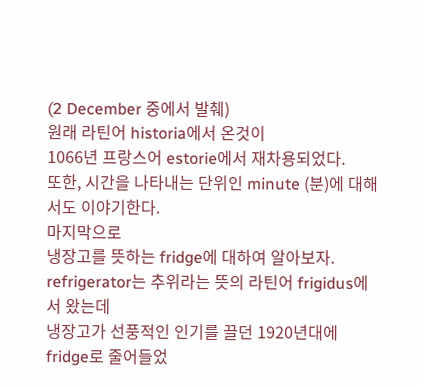(2 December 중에서 발췌)
원래 라틴어 historia에서 온것이
1066년 프랑스어 estorie에서 재차용되었다.
또한, 시간을 나타내는 단위인 minute (분)에 대해서도 이야기한다.
마지막으로
냉장고를 뜻하는 fridge에 대하여 알아보자.
refrigerator는 추위라는 뜻의 라틴어 frigidus에서 왔는데
냉장고가 선풍적인 인기를 끌던 1920년대에 fridge로 줄어들었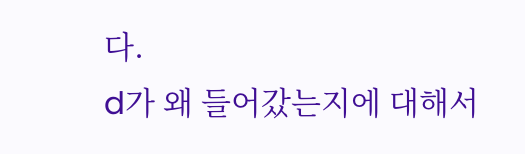다.
d가 왜 들어갔는지에 대해서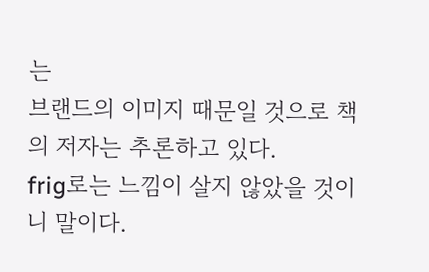는
브랜드의 이미지 때문일 것으로 책의 저자는 추론하고 있다.
frig로는 느낌이 살지 않았을 것이니 말이다.